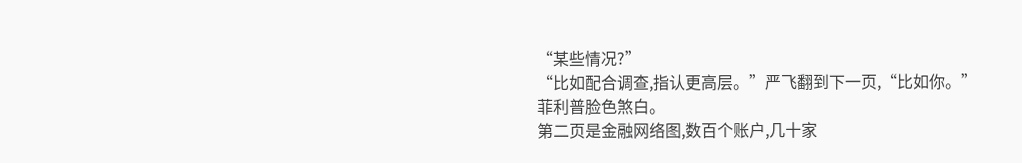“某些情况?”
“比如配合调查,指认更高层。”严飞翻到下一页,“比如你。”
菲利普脸色煞白。
第二页是金融网络图,数百个账户,几十家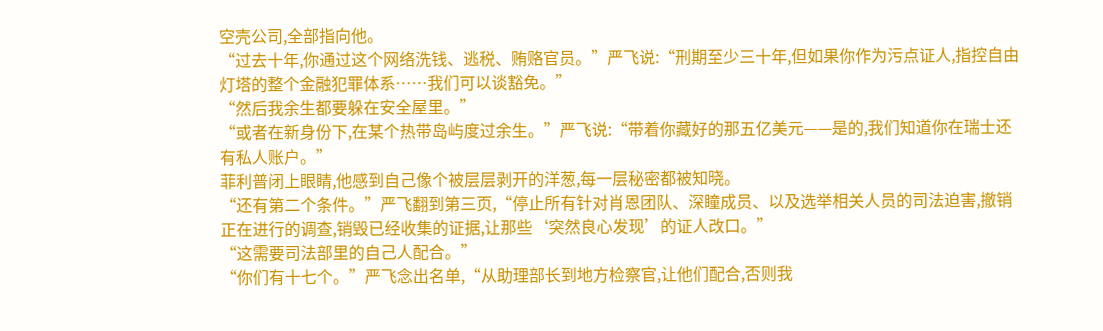空壳公司,全部指向他。
“过去十年,你通过这个网络洗钱、逃税、贿赂官员。”严飞说:“刑期至少三十年,但如果你作为污点证人,指控自由灯塔的整个金融犯罪体系……我们可以谈豁免。”
“然后我余生都要躲在安全屋里。”
“或者在新身份下,在某个热带岛屿度过余生。”严飞说:“带着你藏好的那五亿美元——是的,我们知道你在瑞士还有私人账户。”
菲利普闭上眼睛,他感到自己像个被层层剥开的洋葱,每一层秘密都被知晓。
“还有第二个条件。”严飞翻到第三页,“停止所有针对肖恩团队、深瞳成员、以及选举相关人员的司法迫害,撤销正在进行的调查,销毁已经收集的证据,让那些‘突然良心发现’的证人改口。”
“这需要司法部里的自己人配合。”
“你们有十七个。”严飞念出名单,“从助理部长到地方检察官,让他们配合,否则我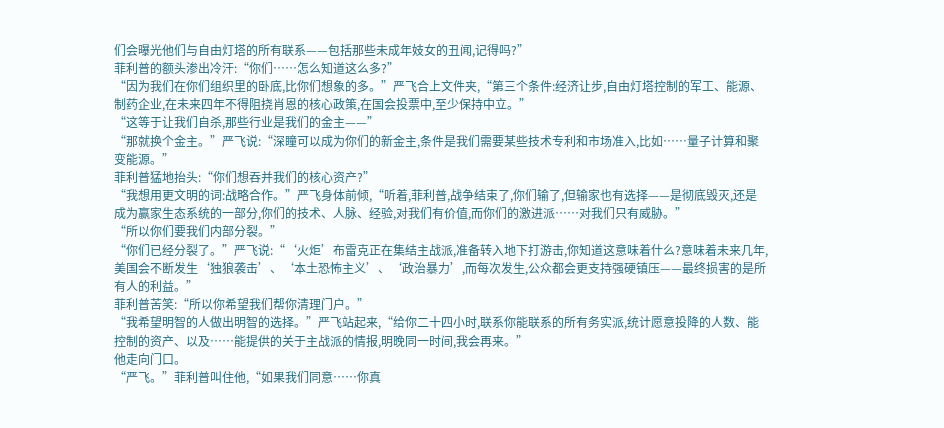们会曝光他们与自由灯塔的所有联系——包括那些未成年妓女的丑闻,记得吗?”
菲利普的额头渗出冷汗:“你们……怎么知道这么多?”
“因为我们在你们组织里的卧底,比你们想象的多。”严飞合上文件夹,“第三个条件:经济让步,自由灯塔控制的军工、能源、制药企业,在未来四年不得阻挠肖恩的核心政策,在国会投票中,至少保持中立。”
“这等于让我们自杀,那些行业是我们的金主——”
“那就换个金主。”严飞说:“深瞳可以成为你们的新金主,条件是我们需要某些技术专利和市场准入,比如……量子计算和聚变能源。”
菲利普猛地抬头:“你们想吞并我们的核心资产?”
“我想用更文明的词:战略合作。”严飞身体前倾,“听着,菲利普,战争结束了,你们输了,但输家也有选择——是彻底毁灭,还是成为赢家生态系统的一部分,你们的技术、人脉、经验,对我们有价值,而你们的激进派……对我们只有威胁。”
“所以你们要我们内部分裂。”
“你们已经分裂了。”严飞说:“‘火炬’布雷克正在集结主战派,准备转入地下打游击,你知道这意味着什么?意味着未来几年,美国会不断发生‘独狼袭击’、‘本土恐怖主义’、‘政治暴力’,而每次发生,公众都会更支持强硬镇压——最终损害的是所有人的利益。”
菲利普苦笑:“所以你希望我们帮你清理门户。”
“我希望明智的人做出明智的选择。”严飞站起来,“给你二十四小时,联系你能联系的所有务实派,统计愿意投降的人数、能控制的资产、以及……能提供的关于主战派的情报,明晚同一时间,我会再来。”
他走向门口。
“严飞。”菲利普叫住他,“如果我们同意……你真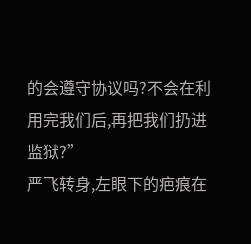的会遵守协议吗?不会在利用完我们后,再把我们扔进监狱?”
严飞转身,左眼下的疤痕在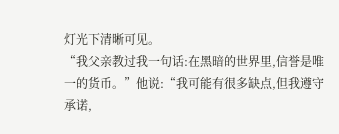灯光下清晰可见。
“我父亲教过我一句话:在黑暗的世界里,信誉是唯一的货币。”他说:“我可能有很多缺点,但我遵守承诺,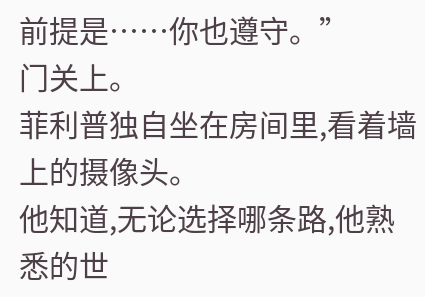前提是……你也遵守。”
门关上。
菲利普独自坐在房间里,看着墙上的摄像头。
他知道,无论选择哪条路,他熟悉的世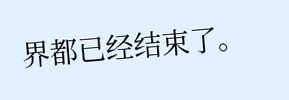界都已经结束了。